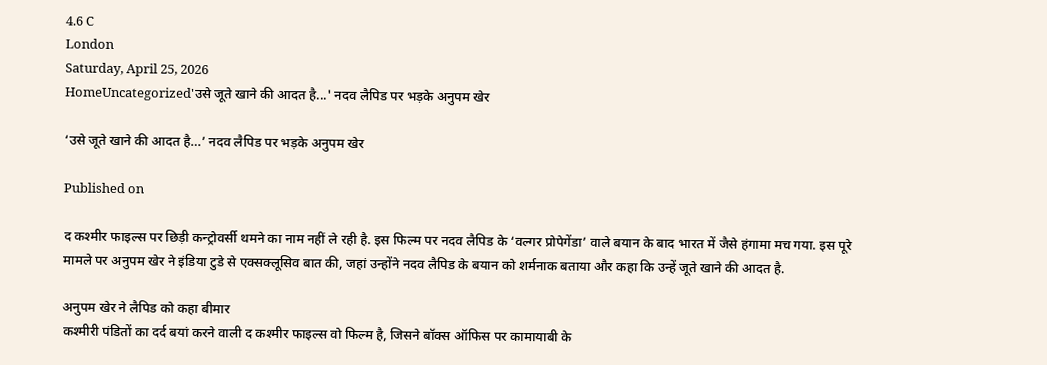4.6 C
London
Saturday, April 25, 2026
HomeUncategorized'उसे जूते खाने की आदत है...' नदव लैपिड पर भड़के अनुपम खेर

‘उसे जूते खाने की आदत है…’ नदव लैपिड पर भड़के अनुपम खेर

Published on

द कश्मीर फाइल्स पर छिड़ी कन्ट्रोवर्सी थमने का नाम नहीं ले रही है. इस फिल्म पर नदव लैपिड के ‘वल्गर प्रोपेगेंडा’ वाले बयान के बाद भारत में जैसे हंगामा मच गया. इस पूरे मामले पर अनुपम खेर ने इंडिया टुडे से एक्सक्लूसिव बात की, जहां उन्होंने नदव लैपिड के बयान को शर्मनाक बताया और कहा कि उन्हें जूते खाने की आदत है.

अनुपम खेर ने लैपिड को कहा बीमार
कश्मीरी पंडितों का दर्द बयां करने वाली द कश्मीर फाइल्स वो फिल्म है, जिसने बॉक्स ऑफिस पर कामायाबी के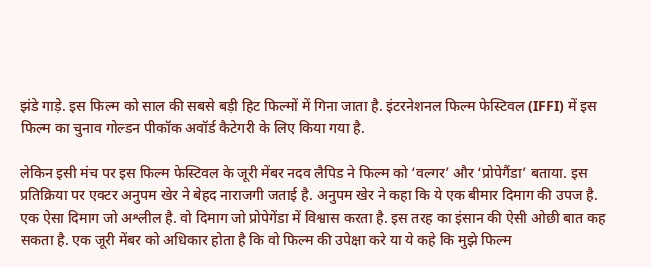झंडे गाड़े. इस फिल्म को साल की सबसे बड़ी हिट फिल्मों में गिना जाता है. इंटरनेशनल फिल्म फेस्टिवल (IFFI) में इस फिल्म का चुनाव गोल्डन पीकॉक अवॉर्ड कैटेगरी के लिए किया गया है.

लेकिन इसी मंच पर इस फिल्म फेस्टिवल के जूरी मेंबर नदव लैपिड ने फिल्म को ‘वल्गर’ और ‘प्रोपेगैंडा’ बताया. इस प्रतिक्रिया पर एक्टर अनुपम खेर ने बेहद नाराजगी जताई है. अनुपम खेर ने कहा कि ये एक बीमार दिमाग की उपज है. एक ऐसा दिमाग जो अश्लील है. वो दिमाग जो प्रोपेगेंडा में विश्वास करता है. इस तरह का इंसान की ऐसी ओछी बात कह सकता है. एक जूरी मेंबर को अधिकार होता है कि वो फिल्म की उपेक्षा करे या ये कहे कि मुझे फिल्म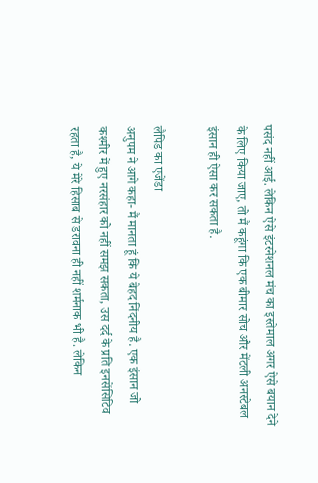पसंद नहीं आई. लेकिन ऐसे इंटरनेशनल मंच का इस्तेमाल अगर ऐसे बयान देने के लिए किया जाए, तो मैं कहूंगा कि एक बीमार सोच और मेंटली अनस्टेबल इंसान ही ऐसा कर सकता है.

लैपिड का एजेंडा
अनुपम ने आगे कहा- मैं मानता हूं कि ये बेहद निंदनीय है. एक इंसान जो कश्मीर में हुए नरसंहार को नहीं समझ सकता, उस दर्द के प्रति इनसेंसिटिव रहता है, ये मेरे हिसाब से डरावना ही नहीं शर्मनाक भी है. लेकिन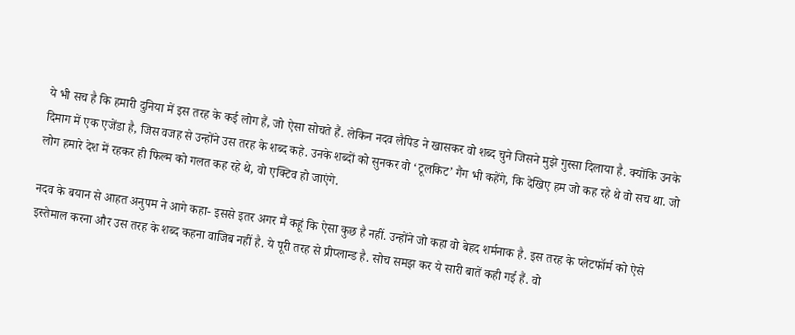ये भी सच है कि हमारी दुनिया में इस तरह के कई लोग हैं, जो ऐसा सोचते हैं. लेकिन नदव लैपिड ने खासकर वो शब्द चुने जिसने मुझे गुस्सा दिलाया है. क्योंकि उनके दिमाग में एक एजेंडा है, जिस वजह से उन्होंने उस तरह के शब्द कहे. उनके शब्दों को सुनकर वो ‘टूलकिट’ गैंग भी कहेंगे, कि देखिए हम जो कह रहे थे वो सच था. जो लोग हमारे देश में रहकर ही फिल्म को गलत कह रहे थे, वो एक्टिव हो जाएंगे.

नदव के बयान से आहत अनुपम ने आगे कहा- इससे इतर अगर मैं कहूं कि ऐसा कुछ है नहीं. उन्होंने जो कहा वो बेहद शर्मनाक है. इस तरह के प्लेटफॉर्म को ऐसे इस्तेमाल करना और उस तरह के शब्द कहना वाजिब नहीं है. ये पूरी तरह से प्रीप्लान्ड है. सोच समझ कर ये सारी बातें कही गई हैं. वो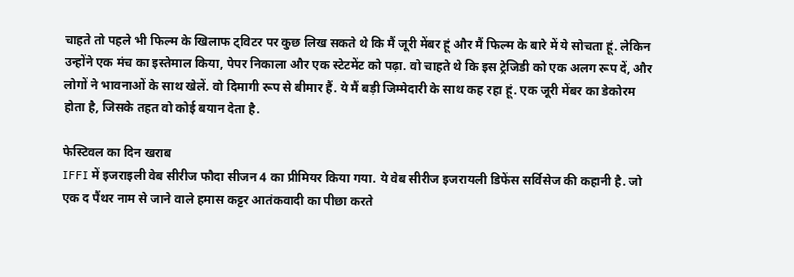चाहते तो पहले भी फिल्म के खिलाफ ट्विटर पर कुछ लिख सकते थे कि मैं जूरी मेंबर हूं और मैं फिल्म के बारे में ये सोचता हूं. लेकिन उन्होंने एक मंच का इस्तेमाल किया, पेपर निकाला और एक स्टेटमेंट को पढ़ा. वो चाहते थे कि इस ट्रेजिडी को एक अलग रूप दें, और लोगों ने भावनाओं के साथ खेलें. वो दिमागी रूप से बीमार हैं. ये मैं बड़ी जिम्मेदारी के साथ कह रहा हूं. एक जूरी मेंबर का डेकोरम होता है, जिसके तहत वो कोई बयान देता है.

फेस्टिवल का दिन खराब
IFFI में इजराइली वेब सीरीज फौदा सीजन 4 का प्रीमियर किया गया. ये वेब सीरीज इजरायली डिफेंस सर्विसेज की कहानी है. जो एक द पैंथर नाम से जाने वाले हमास कट्टर आतंकवादी का पीछा करते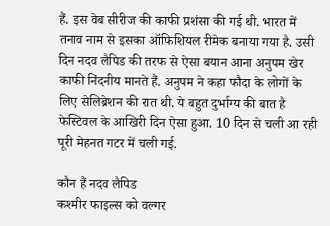हैं. इस वेब सीरीज की काफी प्रशंसा की गई थी. भारत में तनाव नाम से इसका ऑफिशियल रीमेक बनाया गया है. उसी दिन नदव लैपिड की तरफ से ऐसा बयान आना अनुपम खेर काफी निंदनीय मानते हैं. अनुपम ने कहा फौदा के लोगों के लिए सेलिब्रेशन की रात थी. ये बहुत दुर्भाग्य की बात है फेस्टिवल के आखिरी दिन ऐसा हुआ. 10 दिन से चली आ रही पूरी मेहनत गटर में चली गई.

कौन हैं नदव लैपिड
कश्मीर फाइल्स को वल्गर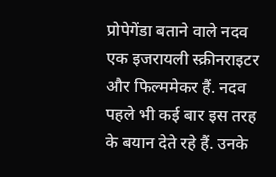प्रोपेगेंडा बताने वाले नदव एक इजरायली स्क्रीनराइटर और फिल्ममेकर हैं. नदव पहले भी कई बार इस तरह के बयान देते रहे हैं. उनके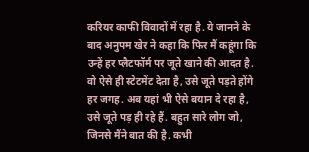करियर काफी विवादों में रहा है. ये जानने के बाद अनुपम खेर ने कहा कि फिर मैं कहूंगा कि उन्हें हर प्लैटफॉर्म पर जूते खाने की आदत है. वो ऐसे ही स्टेटमेंट देता है, उसे जूते पड़ते होंगे हर जगह. अब यहां भी ऐसे बयान दे रहा है, उसे जूते पड़ ही रहे हैं. बहुत सारे लोग जो, जिनसे मैंने बात की है. कभी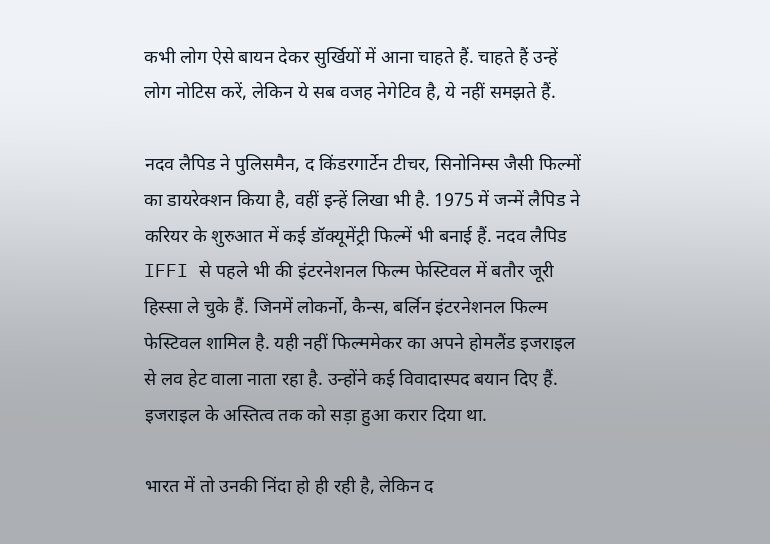कभी लोग ऐसे बायन देकर सुर्खियों में आना चाहते हैं. चाहते हैं उन्हें लोग नोटिस करें, लेकिन ये सब वजह नेगेटिव है, ये नहीं समझते हैं.

नदव लैपिड ने पुलिसमैन, द किंडरगार्टेन टीचर, सिनोनिम्स जैसी फिल्मों का डायरेक्शन किया है, वहीं इन्हें लिखा भी है. 1975 में जन्में लैपिड ने करियर के शुरुआत में कई डॉक्यूमेंट्री फिल्में भी बनाई हैं. नदव लैपिड IFFI से पहले भी की इंटरनेशनल फिल्म फेस्टिवल में बतौर जूरी हिस्सा ले चुके हैं. जिनमें लोकर्नो, कैन्स, बर्लिन इंटरनेशनल फिल्म फेस्टिवल शामिल है. यही नहीं फिल्ममेकर का अपने होमलैंड इजराइल से लव हेट वाला नाता रहा है. उन्होंने कई विवादास्पद बयान दिए हैं. इजराइल के अस्तित्व तक को सड़ा हुआ करार दिया था.

भारत में तो उनकी निंदा हो ही रही है, लेकिन द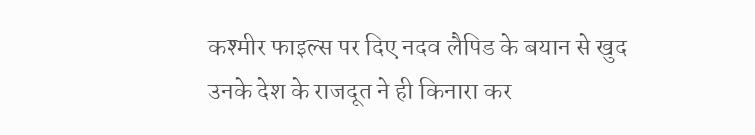कश्मीर फाइल्स पर दिए नदव लैपिड के बयान से खुद उनके देश के राजदूत ने ही किनारा कर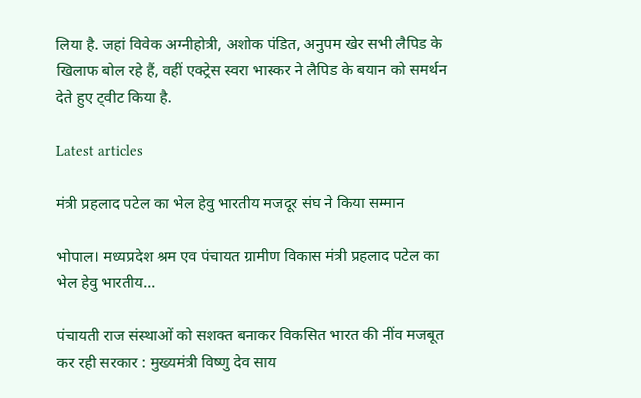लिया है. जहां विवेक अग्नीहोत्री, अशोक पंडित, अनुपम खेर सभी लैपिड के खिलाफ बोल रहे हैं, वहीं एक्ट्रेस स्वरा भास्कर ने लैपिड के बयान को समर्थन देते हुए ट्वीट किया है.

Latest articles

मंत्री प्रहलाद पटेल का भेल हेवु भारतीय मजदूर संघ ने किया सम्मान

भोपाल। मध्यप्रदेश श्रम एव पंचायत ग्रामीण विकास मंत्री प्रहलाद पटेल का भेल हेवु भारतीय...

पंचायती राज संस्थाओं को सशक्त बनाकर विकसित भारत की नींव मजबूत कर रही सरकार : मुख्यमंत्री विष्णु देव साय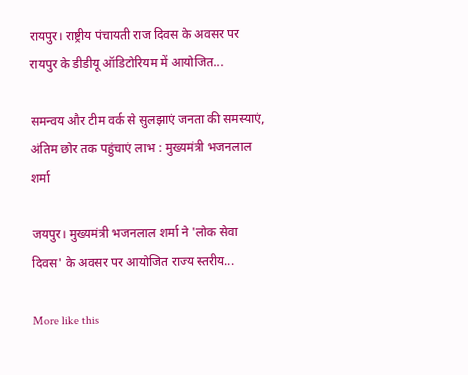रायपुर। राष्ट्रीय पंचायती राज दिवस के अवसर पर रायपुर के डीडीयू ऑडिटोरियम में आयोजित...

समन्वय और टीम वर्क से सुलझाएं जनता की समस्याएं, अंतिम छोर तक पहुंचाएं लाभ : मुख्यमंत्री भजनलाल शर्मा

जयपुर। मुख्यमंत्री भजनलाल शर्मा ने 'लोक सेवा दिवस' के अवसर पर आयोजित राज्य स्तरीय...

More like this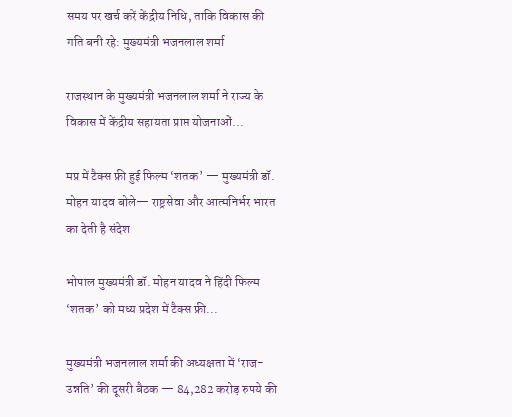समय पर खर्च करें केंद्रीय निधि, ताकि विकास की गति बनी रहे: मुख्यमंत्री भजनलाल शर्मा

राजस्थान के मुख्यमंत्री भजनलाल शर्मा ने राज्य के विकास में केंद्रीय सहायता प्राप्त योजनाओं...

मप्र में टैक्स फ्री हुई फिल्म ‘शतक’ — मुख्यमंत्री डॉ. मोहन यादव बोले— राष्ट्रसेवा और आत्मनिर्भर भारत का देती है संदेश

भोपाल मुख्यमंत्री डॉ. मोहन यादव ने हिंदी फिल्म ‘शतक’ को मध्य प्रदेश में टैक्स फ्री...

मुख्यमंत्री भजनलाल शर्मा की अध्यक्षता में ‘राज-उन्नति’ की दूसरी बैठक — 84,282 करोड़ रुपये की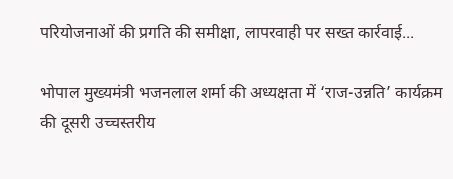परियोजनाओं की प्रगति की समीक्षा, लापरवाही पर सख्त कार्रवाई...

भोपाल मुख्यमंत्री भजनलाल शर्मा की अध्यक्षता में ‘राज-उन्नति’ कार्यक्रम की दूसरी उच्चस्तरीय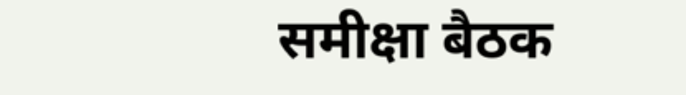समीक्षा बैठक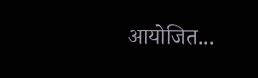आयोजित...